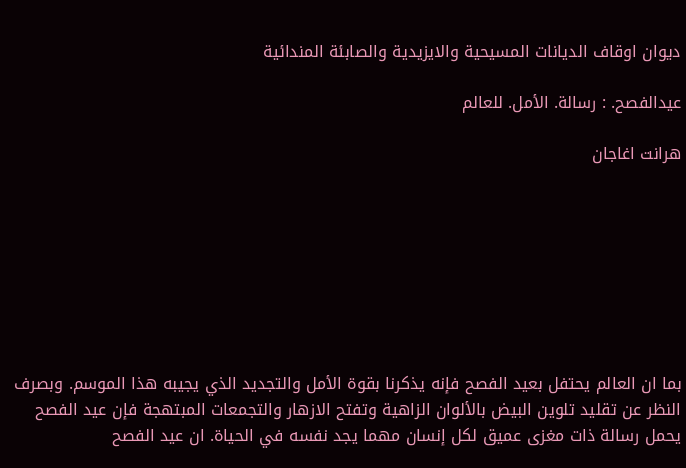ديوان اوقاف الديانات المسيحية والايزيدية والصابئة المندائية

عيدالفصح. : رسالة. الأمل. للعالم

هرانت اغاجان








بما ان العالم يحتفل بعيد الفصح فإنه يذكرنا بقوة الأمل والتجديد الذي يجيبه هذا الموسم. وبصرف النظر عن تقليد تلوين البيض بالألوان الزاهية وتفتح الازهار والتجمعات المبتهجة فإن عيد الفصح يحمل رسالة ذات مغزى عميق لكل إنسان مهما يجد نفسه في الحياة. ان عيد الفصح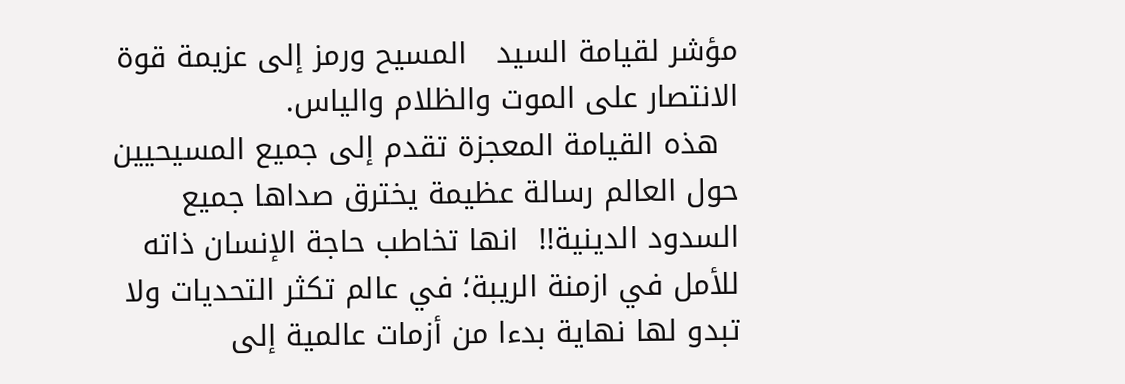مؤشر لقيامة السيد   المسيح ورمز إلى عزيمة قوة الانتصار على الموت والظلام والياس.
  هذه القيامة المعجزة تقدم إلى جميع المسيحيين حول العالم رسالة عظيمة يخترق صداها جميع السدود الدينية!!  انها تخاطب حاجة الإنسان ذاته للأمل في ازمنة الريبة؛ في عالم تكثر التحديات ولا تبدو لها نهاية بدءا من أزمات عالمية إلى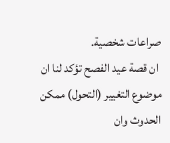صراعات شخصية.
 ان قصة عيد الفصح تؤكد لنا ان موضوع التغيير (التحول) ممكن الحدوث وان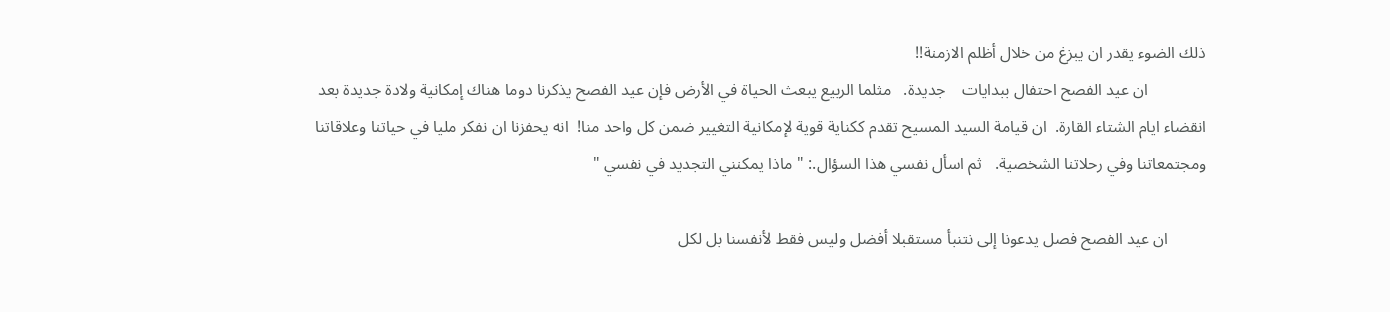ذلك الضوء يقدر ان يبزغ من خلال أظلم الازمنة!!
              ان عيد الفصح احتفال ببدايات    جديدة.   مثلما الربيع يبعث الحياة في الأرض فإن عيد الفصح يذكرنا دوما هناك إمكانية ولادة جديدة بعد    انقضاء ايام الشتاء القارة.  ان قيامة السيد المسيح تقدم ككناية قوية لإمكانية التغيير ضمن كل واحد منا!  انه يحفزنا ان نفكر مليا في حياتنا وعلاقاتنا ومجتمعاتنا وفي رحلاتنا الشخصية.   ثم اسأل نفسي هذا السؤال.: " ماذا يمكنني التجديد في نفسي "

         ان عيد الفصح فصل يدعونا إلى نتنبأ مستقبلا أفضل وليس فقط لأنفسنا بل لكل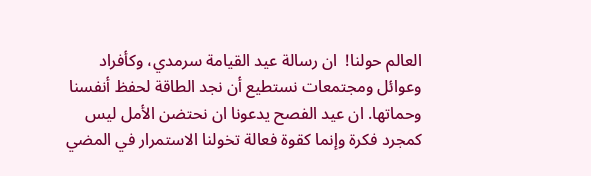العالم حولنا!  ان رسالة عيد القيامة سرمدي، وكأفراد وعوائل ومجتمعات نستطيع أن نجد الطاقة لحفظ أنفسنا وحماتها. ان عيد الفصح يدعونا ان نحتضن الأمل ليس كمجرد فكرة وإنما كقوة فعالة تخولنا الاستمرار في المضي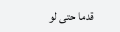قدما حتى لو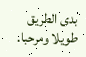بدى الطريق طويلا ومرحبا.